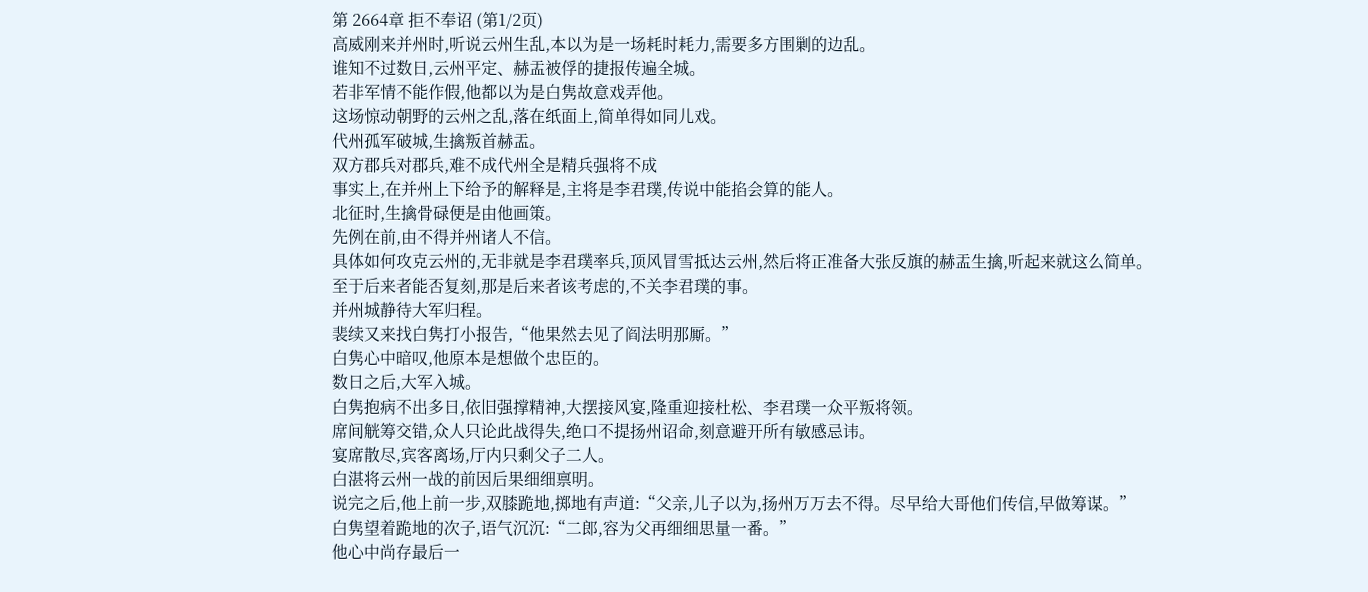第 2664章 拒不奉诏 (第1/2页)
高威刚来并州时,听说云州生乱,本以为是一场耗时耗力,需要多方围剿的边乱。
谁知不过数日,云州平定、赫盂被俘的捷报传遍全城。
若非军情不能作假,他都以为是白隽故意戏弄他。
这场惊动朝野的云州之乱,落在纸面上,简单得如同儿戏。
代州孤军破城,生擒叛首赫盂。
双方郡兵对郡兵,难不成代州全是精兵强将不成
事实上,在并州上下给予的解释是,主将是李君璞,传说中能掐会算的能人。
北征时,生擒骨碌便是由他画策。
先例在前,由不得并州诸人不信。
具体如何攻克云州的,无非就是李君璞率兵,顶风冒雪抵达云州,然后将正准备大张反旗的赫盂生擒,听起来就这么简单。
至于后来者能否复刻,那是后来者该考虑的,不关李君璞的事。
并州城静待大军归程。
裴续又来找白隽打小报告,“他果然去见了阎法明那厮。”
白隽心中暗叹,他原本是想做个忠臣的。
数日之后,大军入城。
白隽抱病不出多日,依旧强撑精神,大摆接风宴,隆重迎接杜松、李君璞一众平叛将领。
席间觥筹交错,众人只论此战得失,绝口不提扬州诏命,刻意避开所有敏感忌讳。
宴席散尽,宾客离场,厅内只剩父子二人。
白湛将云州一战的前因后果细细禀明。
说完之后,他上前一步,双膝跪地,掷地有声道:“父亲,儿子以为,扬州万万去不得。尽早给大哥他们传信,早做筹谋。”
白隽望着跪地的次子,语气沉沉:“二郎,容为父再细细思量一番。”
他心中尚存最后一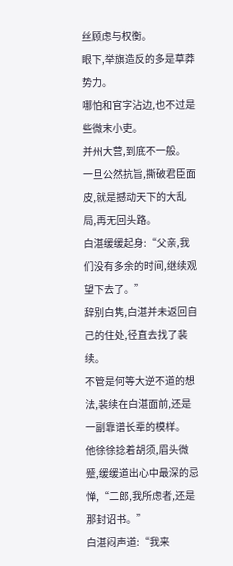丝顾虑与权衡。
眼下,举旗造反的多是草莽势力。
哪怕和官字沾边,也不过是些微末小吏。
并州大营,到底不一般。
一旦公然抗旨,撕破君臣面皮,就是撼动天下的大乱局,再无回头路。
白湛缓缓起身:“父亲,我们没有多余的时间,继续观望下去了。”
辞别白隽,白湛并未返回自己的住处,径直去找了裴续。
不管是何等大逆不道的想法,裴续在白湛面前,还是一副靠谱长辈的模样。
他徐徐捻着胡须,眉头微蹙,缓缓道出心中最深的忌惮,“二郎,我所虑者,还是那封诏书。”
白湛闷声道:“我来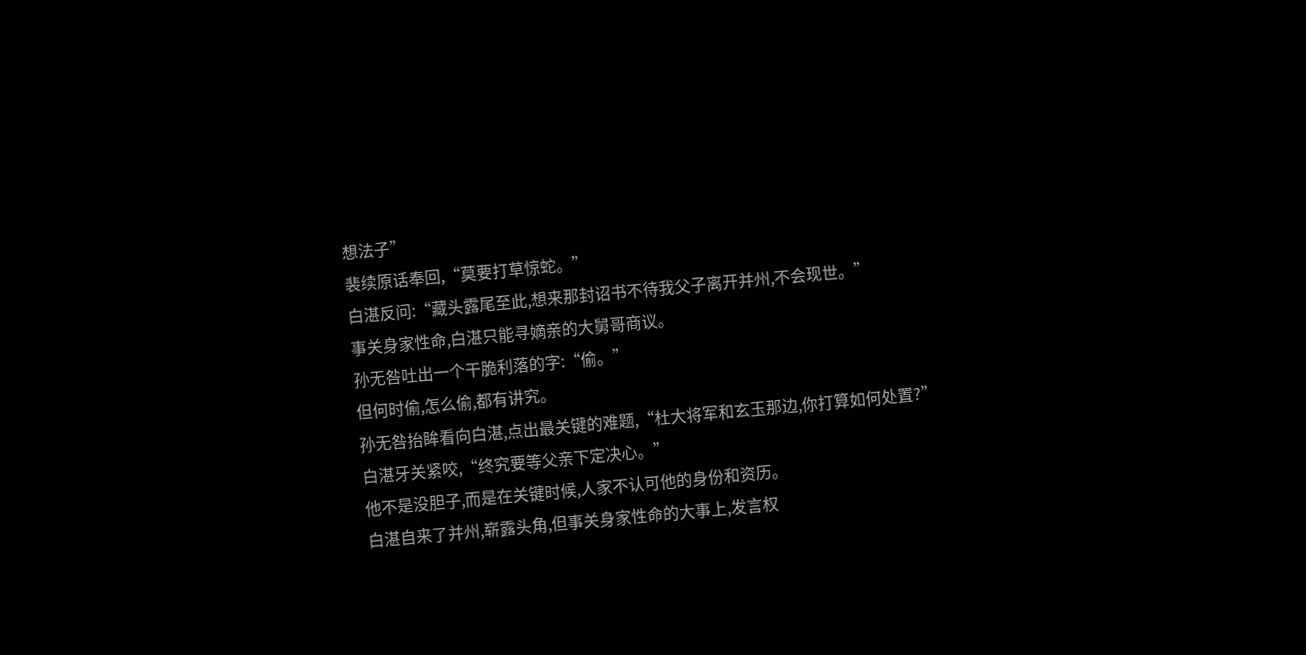想法子”
裴续原话奉回,“莫要打草惊蛇。”
白湛反问:“藏头露尾至此,想来那封诏书不待我父子离开并州,不会现世。”
事关身家性命,白湛只能寻嫡亲的大舅哥商议。
孙无咎吐出一个干脆利落的字:“偷。”
但何时偷,怎么偷,都有讲究。
孙无咎抬眸看向白湛,点出最关键的难题,“杜大将军和玄玉那边,你打算如何处置?”
白湛牙关紧咬,“终究要等父亲下定决心。”
他不是没胆子,而是在关键时候,人家不认可他的身份和资历。
白湛自来了并州,崭露头角,但事关身家性命的大事上,发言权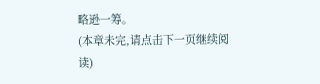略逊一筹。
(本章未完,请点击下一页继续阅读)